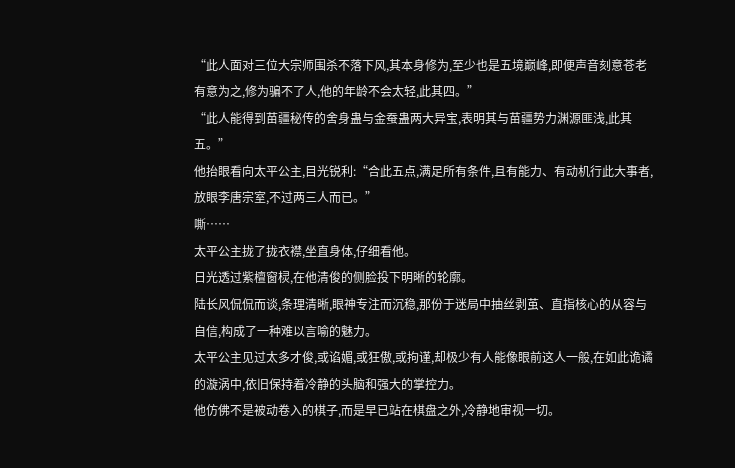“此人面对三位大宗师围杀不落下风,其本身修为,至少也是五境巅峰,即便声音刻意苍老有意为之,修为骗不了人,他的年龄不会太轻,此其四。”
“此人能得到苗疆秘传的舍身蛊与金蚕蛊两大异宝,表明其与苗疆势力渊源匪浅,此其五。”
他抬眼看向太平公主,目光锐利:“合此五点,满足所有条件,且有能力、有动机行此大事者,放眼李唐宗室,不过两三人而已。”
嘶……
太平公主拢了拢衣襟,坐直身体,仔细看他。
日光透过紫檀窗棂,在他清俊的侧脸投下明晰的轮廓。
陆长风侃侃而谈,条理清晰,眼神专注而沉稳,那份于迷局中抽丝剥茧、直指核心的从容与自信,构成了一种难以言喻的魅力。
太平公主见过太多才俊,或谄媚,或狂傲,或拘谨,却极少有人能像眼前这人一般,在如此诡谲的漩涡中,依旧保持着冷静的头脑和强大的掌控力。
他仿佛不是被动卷入的棋子,而是早已站在棋盘之外,冷静地审视一切。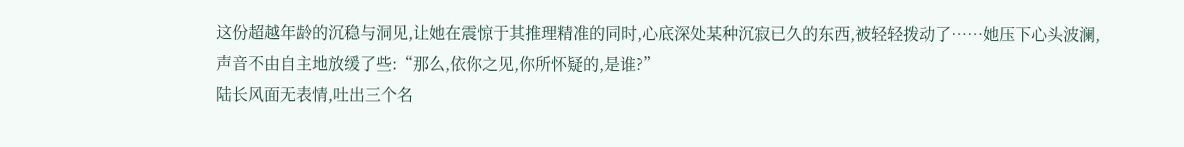这份超越年龄的沉稳与洞见,让她在震惊于其推理精准的同时,心底深处某种沉寂已久的东西,被轻轻拨动了……她压下心头波澜,声音不由自主地放缓了些:“那么,依你之见,你所怀疑的,是谁?”
陆长风面无表情,吐出三个名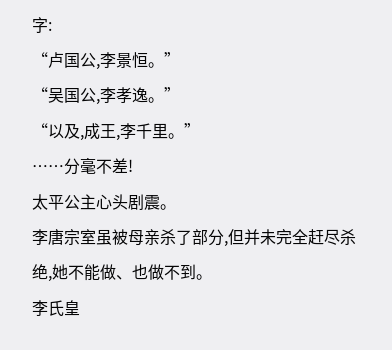字:
“卢国公,李景恒。”
“吴国公,李孝逸。”
“以及,成王,李千里。”
……分毫不差!
太平公主心头剧震。
李唐宗室虽被母亲杀了部分,但并未完全赶尽杀绝,她不能做、也做不到。
李氏皇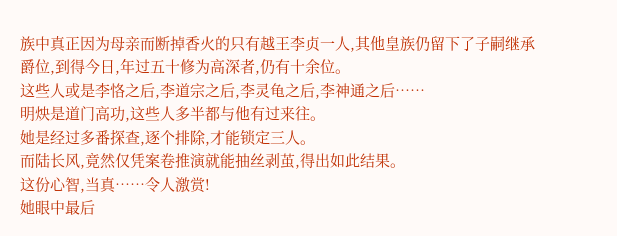族中真正因为母亲而断掉香火的只有越王李贞一人,其他皇族仍留下了子嗣继承爵位,到得今日,年过五十修为高深者,仍有十余位。
这些人或是李恪之后,李道宗之后,李灵龟之后,李神通之后……
明炴是道门高功,这些人多半都与他有过来往。
她是经过多番探查,逐个排除,才能锁定三人。
而陆长风,竟然仅凭案卷推演就能抽丝剥茧,得出如此结果。
这份心智,当真……令人激赏!
她眼中最后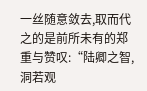一丝随意敛去,取而代之的是前所未有的郑重与赞叹:“陆卿之智,洞若观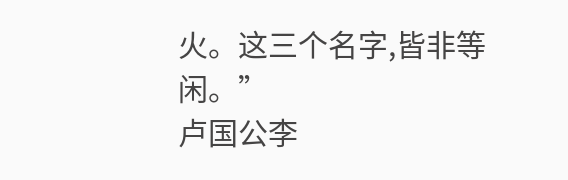火。这三个名字,皆非等闲。”
卢国公李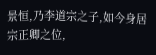景恒,乃李道宗之子,如今身居宗正卿之位,